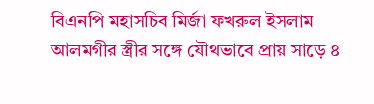বিএনপি মহাসচিব মির্জা ফখরুল ইসলাম আলমগীর স্ত্রীর সঙ্গে যৌথভাবে প্রায় সাড়ে ৪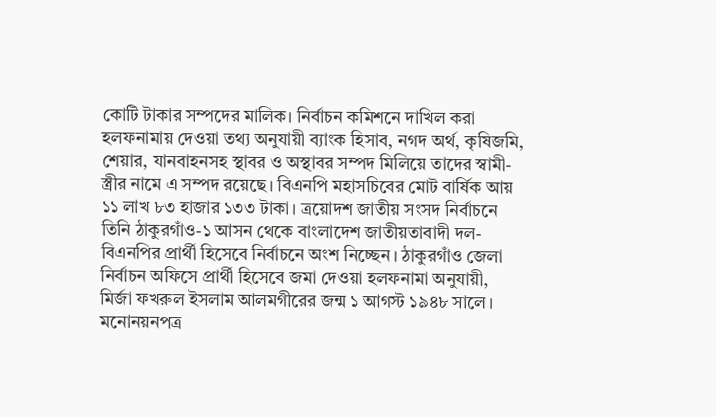কোটি টাকার সম্পদের মালিক। নির্বাচন কমিশনে দাখিল করা হলফনামায় দেওয়া তথ্য অনুযায়ী ব্যাংক হিসাব, নগদ অর্থ, কৃষিজমি, শেয়ার, যানবাহনসহ স্থাবর ও অস্থাবর সম্পদ মিলিয়ে তাদের স্বামী-স্ত্রীর নামে এ সম্পদ রয়েছে। বিএনপি মহাসচিবের মোট বার্ষিক আয় ১১ লাখ ৮৩ হাজার ১৩৩ টাকা। ত্রয়োদশ জাতীয় সংসদ নির্বাচনে তিনি ঠাকুরগাঁও-১ আসন থেকে বাংলাদেশ জাতীয়তাবাদী দল-বিএনপির প্রার্থী হিসেবে নির্বাচনে অংশ নিচ্ছেন। ঠাকুরগাঁও জেলা নির্বাচন অফিসে প্রার্থী হিসেবে জমা দেওয়া হলফনামা অনুযায়ী, মির্জা ফখরুল ইসলাম আলমগীরের জন্ম ১ আগস্ট ১৯৪৮ সালে। মনোনয়নপত্র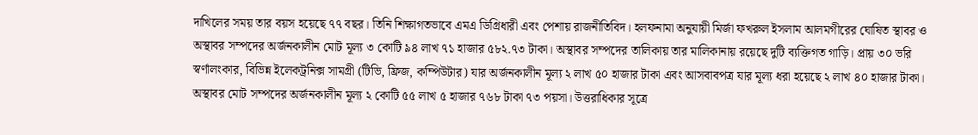দাখিলের সময় তার বয়স হয়েছে ৭৭ বছর। তিনি শিক্ষাগতভাবে এমএ ডিগ্রিধারী এবং পেশায় রাজনীতিবিদ। হলফনামা অনুযায়ী মির্জা ফখরুল ইসলাম আলমগীরের ঘোষিত স্থাবর ও অস্থাবর সম্পদের অর্জনকালীন মোট মূল্য ৩ কোটি ৯৪ লাখ ৭১ হাজার ৫৮২.৭৩ টাকা। অস্থাবর সম্পদের তালিকায় তার মালিকানায় রয়েছে দুটি ব্যক্তিগত গাড়ি। প্রায় ৩০ ভরি স্বর্ণালংকার, বিভিন্ন ইলেকট্রনিক্স সামগ্রী (টিভি, ফ্রিজ, কম্পিউটার) যার অর্জনকালীন মূল্য ২ লাখ ৫০ হাজার টাকা এবং আসবাবপত্র যার মূল্য ধরা হয়েছে ২ লাখ ৪০ হাজার টাকা। অস্থাবর মোট সম্পদের অর্জনকালীন মূল্য ২ কোটি ৫৫ লাখ ৫ হাজার ৭৬৮ টাকা ৭৩ পয়সা। উত্তরাধিকার সূত্রে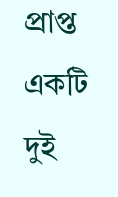প্রাপ্ত একটি দুই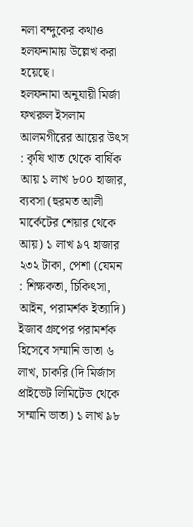নলা বন্দুকের কথাও হলফনামায় উল্লেখ করা হয়েছে।
হলফনামা অনুযায়ী মির্জা ফখরুল ইসলাম আলমগীরের আয়ের উৎস : কৃষি খাত থেকে বার্ষিক আয় ১ লাখ ৮০০ হাজার, ব্যবসা (হুরমত আলী মার্কেটের শেয়ার থেকে আয়) ১ লাখ ৯৭ হাজার ২৩২ টাকা, পেশা (যেমন : শিক্ষকতা, চিকিৎসা, আইন, পরামর্শক ইত্যাদি) ইজাব গ্রুপের পরামর্শক হিসেবে সম্মানি ভাতা ৬ লাখ, চাকরি (দি মির্জাস প্রাইভেট লিমিটেড থেকে সম্মানি ভাতা) ১ লাখ ৯৮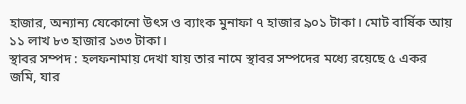হাজার, অন্যান্য যেকোনো উৎস ও ব্যাংক মুনাফা ৭ হাজার ৯০১ টাকা। মোট বার্ষিক আয় ১১ লাখ ৮৩ হাজার ১৩৩ টাকা।
স্থাবর সম্পদ : হলফনামায় দেখা যায় তার নামে স্থাবর সম্পদের মধ্যে রয়েছে ৫ একর জমি, যার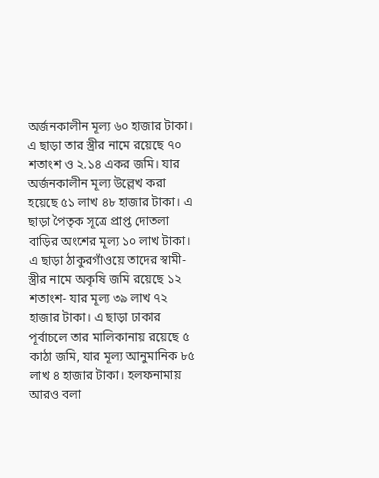অর্জনকালীন মূল্য ৬০ হাজার টাকা। এ ছাড়া তার স্ত্রীর নামে রয়েছে ৭০ শতাংশ ও ২.১৪ একর জমি। যার অর্জনকালীন মূল্য উল্লেখ করা হয়েছে ৫১ লাখ ৪৮ হাজার টাকা। এ ছাড়া পৈতৃক সূত্রে প্রাপ্ত দোতলা বাড়ির অংশের মূল্য ১০ লাখ টাকা। এ ছাড়া ঠাকুরগাঁওয়ে তাদের স্বামী-স্ত্রীর নামে অকৃষি জমি রয়েছে ১২ শতাংশ- যার মূল্য ৩৯ লাখ ৭২ হাজার টাকা। এ ছাড়া ঢাকার পূর্বাচলে তার মালিকানায় রয়েছে ৫ কাঠা জমি, যার মূল্য আনুমানিক ৮৫ লাখ ৪ হাজার টাকা। হলফনামায় আরও বলা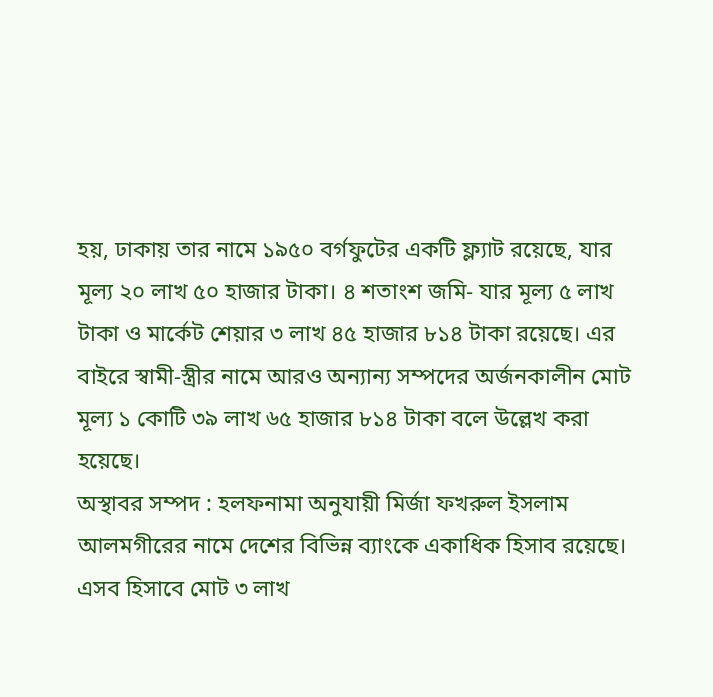হয়, ঢাকায় তার নামে ১৯৫০ বর্গফুটের একটি ফ্ল্যাট রয়েছে, যার মূল্য ২০ লাখ ৫০ হাজার টাকা। ৪ শতাংশ জমি- যার মূল্য ৫ লাখ টাকা ও মার্কেট শেয়ার ৩ লাখ ৪৫ হাজার ৮১৪ টাকা রয়েছে। এর বাইরে স্বামী-স্ত্রীর নামে আরও অন্যান্য সম্পদের অর্জনকালীন মোট মূল্য ১ কোটি ৩৯ লাখ ৬৫ হাজার ৮১৪ টাকা বলে উল্লেখ করা হয়েছে।
অস্থাবর সম্পদ : হলফনামা অনুযায়ী মির্জা ফখরুল ইসলাম আলমগীরের নামে দেশের বিভিন্ন ব্যাংকে একাধিক হিসাব রয়েছে। এসব হিসাবে মোট ৩ লাখ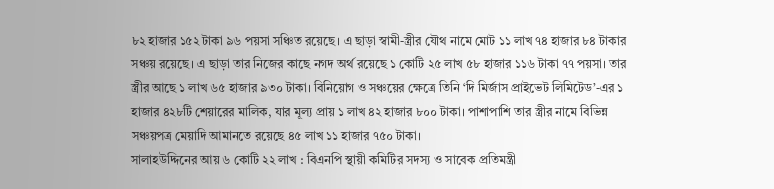৮২ হাজার ১৫২ টাকা ৯৬ পয়সা সঞ্চিত রয়েছে। এ ছাড়া স্বামী-স্ত্রীর যৌথ নামে মোট ১১ লাখ ৭৪ হাজার ৮৪ টাকার সঞ্চয় রয়েছে। এ ছাড়া তার নিজের কাছে নগদ অর্থ রয়েছে ১ কোটি ২৫ লাখ ৫৮ হাজার ১১৬ টাকা ৭৭ পয়সা। তার স্ত্রীর আছে ১ লাখ ৬৫ হাজার ৯৩০ টাকা। বিনিয়োগ ও সঞ্চয়ের ক্ষেত্রে তিনি ‘দি মির্জাস প্রাইভেট লিমিটেড’-এর ১ হাজার ৪২৮টি শেয়ারের মালিক, যার মূল্য প্রায় ১ লাখ ৪২ হাজার ৮০০ টাকা। পাশাপাশি তার স্ত্রীর নামে বিভিন্ন সঞ্চয়পত্র মেয়াদি আমানতে রয়েছে ৪৫ লাখ ১১ হাজার ৭৫০ টাকা।
সালাহউদ্দিনের আয় ৬ কোটি ২২ লাখ : বিএনপি স্থায়ী কমিটির সদস্য ও সাবেক প্রতিমন্ত্রী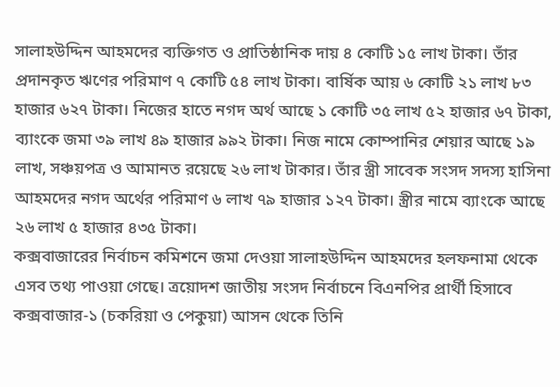সালাহউদ্দিন আহমদের ব্যক্তিগত ও প্রাতিষ্ঠানিক দায় ৪ কোটি ১৫ লাখ টাকা। তাঁর প্রদানকৃত ঋণের পরিমাণ ৭ কোটি ৫৪ লাখ টাকা। বার্ষিক আয় ৬ কোটি ২১ লাখ ৮৩ হাজার ৬২৭ টাকা। নিজের হাতে নগদ অর্থ আছে ১ কোটি ৩৫ লাখ ৫২ হাজার ৬৭ টাকা, ব্যাংকে জমা ৩৯ লাখ ৪৯ হাজার ৯৯২ টাকা। নিজ নামে কোম্পানির শেয়ার আছে ১৯ লাখ, সঞ্চয়পত্র ও আমানত রয়েছে ২৬ লাখ টাকার। তাঁর স্ত্রী সাবেক সংসদ সদস্য হাসিনা আহমদের নগদ অর্থের পরিমাণ ৬ লাখ ৭৯ হাজার ১২৭ টাকা। স্ত্রীর নামে ব্যাংকে আছে ২৬ লাখ ৫ হাজার ৪৩৫ টাকা।
কক্সবাজারের নির্বাচন কমিশনে জমা দেওয়া সালাহউদ্দিন আহমদের হলফনামা থেকে এসব তথ্য পাওয়া গেছে। ত্রয়োদশ জাতীয় সংসদ নির্বাচনে বিএনপির প্রার্থী হিসাবে কক্সবাজার-১ (চকরিয়া ও পেকুয়া) আসন থেকে তিনি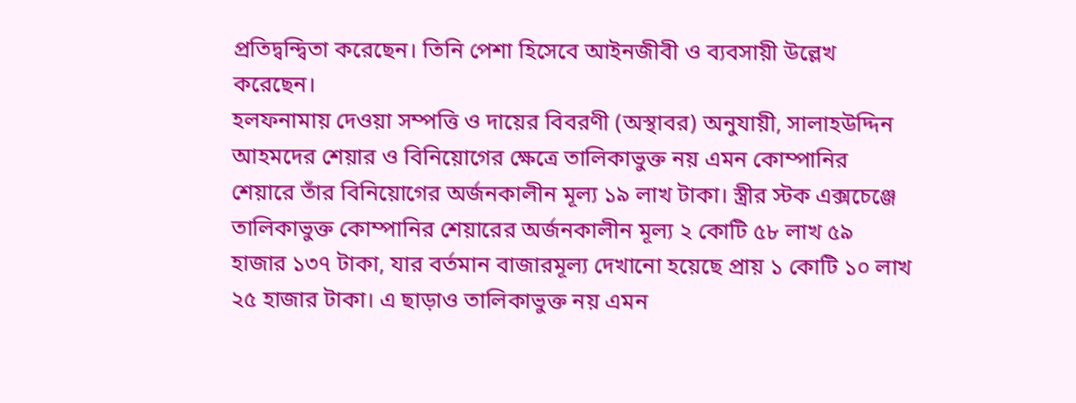প্রতিদ্বন্দ্বিতা করেছেন। তিনি পেশা হিসেবে আইনজীবী ও ব্যবসায়ী উল্লেখ করেছেন।
হলফনামায় দেওয়া সম্পত্তি ও দায়ের বিবরণী (অস্থাবর) অনুযায়ী, সালাহউদ্দিন আহমদের শেয়ার ও বিনিয়োগের ক্ষেত্রে তালিকাভুক্ত নয় এমন কোম্পানির শেয়ারে তাঁর বিনিয়োগের অর্জনকালীন মূল্য ১৯ লাখ টাকা। স্ত্রীর স্টক এক্সচেঞ্জে তালিকাভুক্ত কোম্পানির শেয়ারের অর্জনকালীন মূল্য ২ কোটি ৫৮ লাখ ৫৯ হাজার ১৩৭ টাকা, যার বর্তমান বাজারমূল্য দেখানো হয়েছে প্রায় ১ কোটি ১০ লাখ ২৫ হাজার টাকা। এ ছাড়াও তালিকাভুক্ত নয় এমন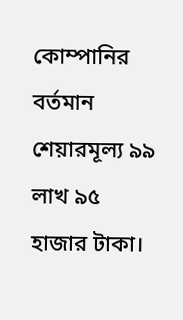কোম্পানির বর্তমান শেয়ারমূল্য ৯৯ লাখ ৯৫ হাজার টাকা।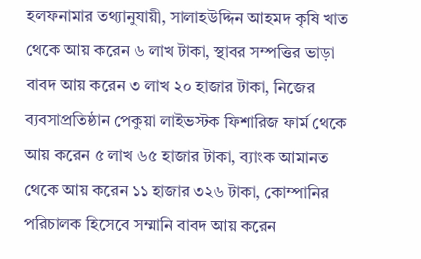হলফনামার তথ্যানুযায়ী, সালাহউদ্দিন আহমদ কৃষি খাত থেকে আয় করেন ৬ লাখ টাকা, স্থাবর সম্পত্তির ভাড়া বাবদ আয় করেন ৩ লাখ ২০ হাজার টাকা, নিজের ব্যবসাপ্রতিষ্ঠান পেকুয়া লাইভস্টক ফিশারিজ ফার্ম থেকে আয় করেন ৫ লাখ ৬৫ হাজার টাকা, ব্যাংক আমানত থেকে আয় করেন ১১ হাজার ৩২৬ টাকা, কোম্পানির পরিচালক হিসেবে সম্মানি বাবদ আয় করেন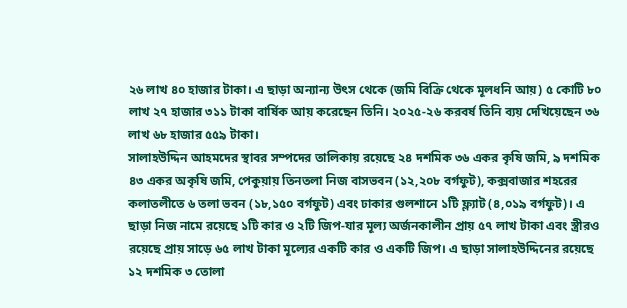২৬ লাখ ৪০ হাজার টাকা। এ ছাড়া অন্যান্য উৎস থেকে (জমি বিক্রি থেকে মূলধনি আয়) ৫ কোটি ৮০ লাখ ২৭ হাজার ৩১১ টাকা বার্ষিক আয় করেছেন তিনি। ২০২৫-২৬ করবর্ষ তিনি ব্যয় দেখিয়েছেন ৩৬ লাখ ৬৮ হাজার ৫৫৯ টাকা।
সালাহউদ্দিন আহমদের স্থাবর সম্পদের তালিকায় রয়েছে ২৪ দশমিক ৩৬ একর কৃষি জমি, ৯ দশমিক ৪৩ একর অকৃষি জমি, পেকুয়ায় তিনতলা নিজ বাসভবন (১২,২০৮ বর্গফুট), কক্সবাজার শহরের কলাতলীতে ৬ তলা ভবন (১৮,১৫০ বর্গফুট) এবং ঢাকার গুলশানে ১টি ফ্ল্যাট (৪,০১৯ বর্গফুট)। এ ছাড়া নিজ নামে রয়েছে ১টি কার ও ২টি জিপ-যার মূল্য অর্জনকালীন প্রায় ৫৭ লাখ টাকা এবং স্ত্রীরও রয়েছে প্রায় সাড়ে ৬৫ লাখ টাকা মূল্যের একটি কার ও একটি জিপ। এ ছাড়া সালাহউদ্দিনের রয়েছে ১২ দশমিক ৩ তোলা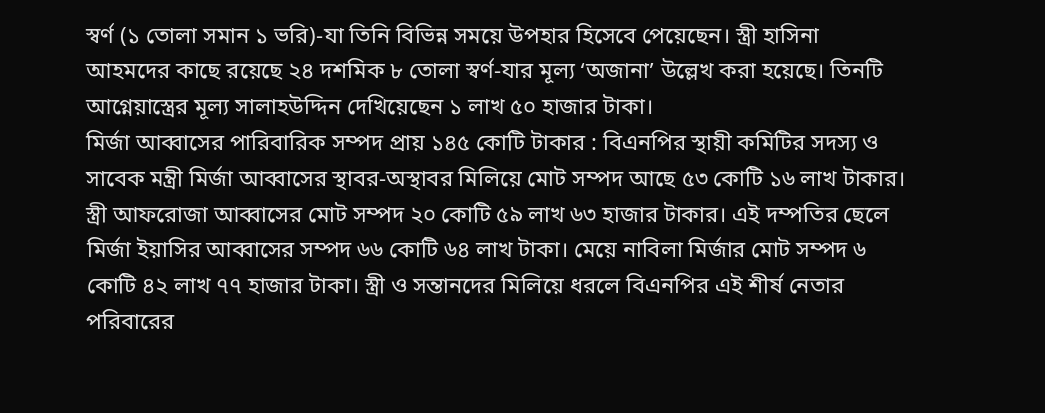স্বর্ণ (১ তোলা সমান ১ ভরি)-যা তিনি বিভিন্ন সময়ে উপহার হিসেবে পেয়েছেন। স্ত্রী হাসিনা আহমদের কাছে রয়েছে ২৪ দশমিক ৮ তোলা স্বর্ণ-যার মূল্য ‘অজানা’ উল্লেখ করা হয়েছে। তিনটি আগ্নেয়াস্ত্রের মূল্য সালাহউদ্দিন দেখিয়েছেন ১ লাখ ৫০ হাজার টাকা।
মির্জা আব্বাসের পারিবারিক সম্পদ প্রায় ১৪৫ কোটি টাকার : বিএনপির স্থায়ী কমিটির সদস্য ও সাবেক মন্ত্রী মির্জা আব্বাসের স্থাবর-অস্থাবর মিলিয়ে মোট সম্পদ আছে ৫৩ কোটি ১৬ লাখ টাকার। স্ত্রী আফরোজা আব্বাসের মোট সম্পদ ২০ কোটি ৫৯ লাখ ৬৩ হাজার টাকার। এই দম্পতির ছেলে মির্জা ইয়াসির আব্বাসের সম্পদ ৬৬ কোটি ৬৪ লাখ টাকা। মেয়ে নাবিলা মির্জার মোট সম্পদ ৬ কোটি ৪২ লাখ ৭৭ হাজার টাকা। স্ত্রী ও সন্তানদের মিলিয়ে ধরলে বিএনপির এই শীর্ষ নেতার পরিবারের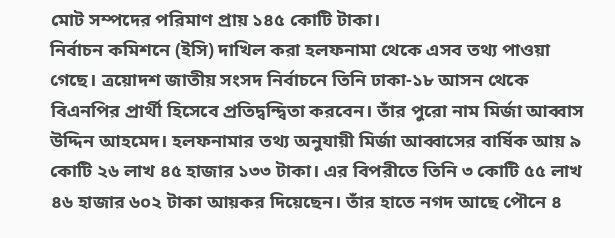মোট সম্পদের পরিমাণ প্রায় ১৪৫ কোটি টাকা।
নির্বাচন কমিশনে (ইসি) দাখিল করা হলফনামা থেকে এসব তথ্য পাওয়া গেছে। ত্রয়োদশ জাতীয় সংসদ নির্বাচনে তিনি ঢাকা-১৮ আসন থেকে বিএনপির প্রার্থী হিসেবে প্রতিদ্বন্দ্বিতা করবেন। তাঁর পুরো নাম মির্জা আব্বাস উদ্দিন আহমেদ। হলফনামার তথ্য অনুযায়ী মির্জা আব্বাসের বার্ষিক আয় ৯ কোটি ২৬ লাখ ৪৫ হাজার ১৩৩ টাকা। এর বিপরীতে তিনি ৩ কোটি ৫৫ লাখ ৪৬ হাজার ৬০২ টাকা আয়কর দিয়েছেন। তাঁর হাতে নগদ আছে পৌনে ৪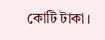কোটি টাকা।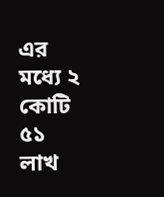এর মধ্যে ২ কোটি ৫১ লাখ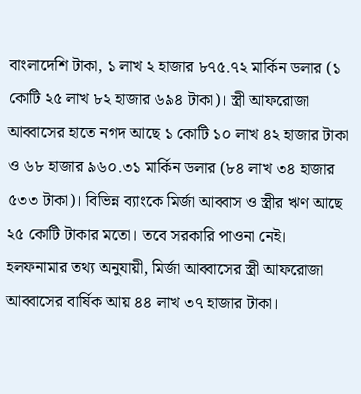বাংলাদেশি টাকা, ১ লাখ ২ হাজার ৮৭৫.৭২ মার্কিন ডলার (১ কোটি ২৫ লাখ ৮২ হাজার ৬৯৪ টাকা)। স্ত্রী আফরোজা আব্বাসের হাতে নগদ আছে ১ কোটি ১০ লাখ ৪২ হাজার টাকা ও ৬৮ হাজার ৯৬০.৩১ মার্কিন ডলার (৮৪ লাখ ৩৪ হাজার ৫৩৩ টাকা)। বিভিন্ন ব্যাংকে মির্জা আব্বাস ও স্ত্রীর ঋণ আছে ২৫ কোটি টাকার মতো। তবে সরকারি পাওনা নেই।
হলফনামার তথ্য অনুযায়ী, মির্জা আব্বাসের স্ত্রী আফরোজা আব্বাসের বার্ষিক আয় ৪৪ লাখ ৩৭ হাজার টাকা।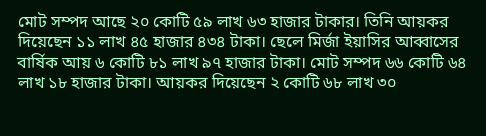মোট সম্পদ আছে ২০ কোটি ৫৯ লাখ ৬৩ হাজার টাকার। তিনি আয়কর দিয়েছেন ১১ লাখ ৪৫ হাজার ৪৩৪ টাকা। ছেলে মির্জা ইয়াসির আব্বাসের বার্ষিক আয় ৬ কোটি ৮১ লাখ ৯৭ হাজার টাকা। মোট সম্পদ ৬৬ কোটি ৬৪ লাখ ১৮ হাজার টাকা। আয়কর দিয়েছেন ২ কোটি ৬৮ লাখ ৩০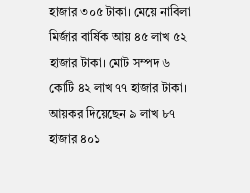হাজার ৩০৫ টাকা। মেয়ে নাবিলা মির্জার বার্ষিক আয় ৪৫ লাখ ৫২ হাজার টাকা। মোট সম্পদ ৬ কোটি ৪২ লাখ ৭৭ হাজার টাকা। আয়কর দিয়েছেন ৯ লাখ ৮৭ হাজার ৪০১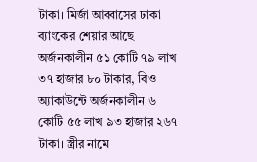টাকা। মির্জা আব্বাসের ঢাকা ব্যাংকের শেয়ার আছে অর্জনকালীন ৫১ কোটি ৭৯ লাখ ৩৭ হাজার ৮০ টাকার, বিও অ্যাকাউন্টে অর্জনকালীন ৬ কোটি ৫৫ লাখ ৯৩ হাজার ২৬৭ টাকা। স্ত্রীর নামে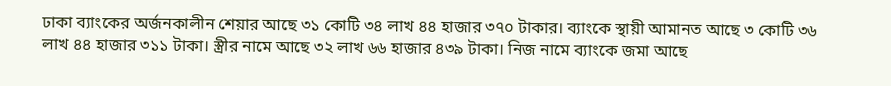ঢাকা ব্যাংকের অর্জনকালীন শেয়ার আছে ৩১ কোটি ৩৪ লাখ ৪৪ হাজার ৩৭০ টাকার। ব্যাংকে স্থায়ী আমানত আছে ৩ কোটি ৩৬ লাখ ৪৪ হাজার ৩১১ টাকা। স্ত্রীর নামে আছে ৩২ লাখ ৬৬ হাজার ৪৩৯ টাকা। নিজ নামে ব্যাংকে জমা আছে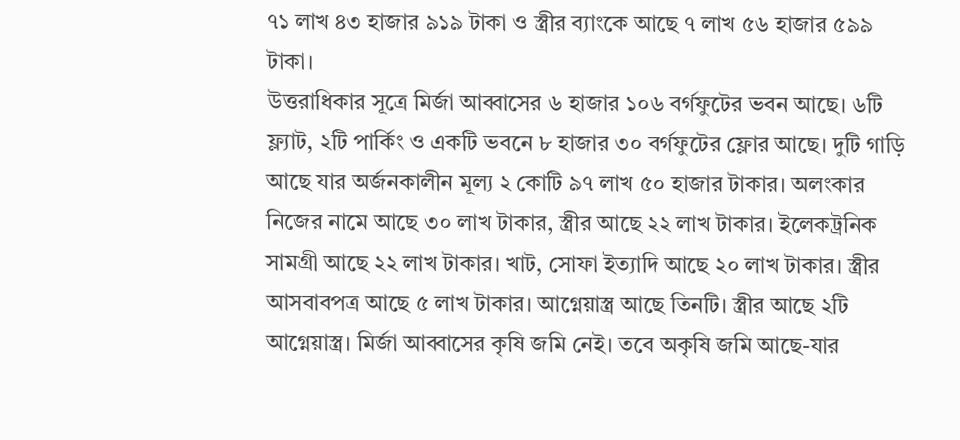৭১ লাখ ৪৩ হাজার ৯১৯ টাকা ও স্ত্রীর ব্যাংকে আছে ৭ লাখ ৫৬ হাজার ৫৯৯ টাকা।
উত্তরাধিকার সূত্রে মির্জা আব্বাসের ৬ হাজার ১০৬ বর্গফুটের ভবন আছে। ৬টি ফ্ল্যাট, ২টি পার্কিং ও একটি ভবনে ৮ হাজার ৩০ বর্গফুটের ফ্লোর আছে। দুটি গাড়ি আছে যার অর্জনকালীন মূল্য ২ কোটি ৯৭ লাখ ৫০ হাজার টাকার। অলংকার নিজের নামে আছে ৩০ লাখ টাকার, স্ত্রীর আছে ২২ লাখ টাকার। ইলেকট্রনিক সামগ্রী আছে ২২ লাখ টাকার। খাট, সোফা ইত্যাদি আছে ২০ লাখ টাকার। স্ত্রীর আসবাবপত্র আছে ৫ লাখ টাকার। আগ্নেয়াস্ত্র আছে তিনটি। স্ত্রীর আছে ২টি আগ্নেয়াস্ত্র। মির্জা আব্বাসের কৃষি জমি নেই। তবে অকৃষি জমি আছে-যার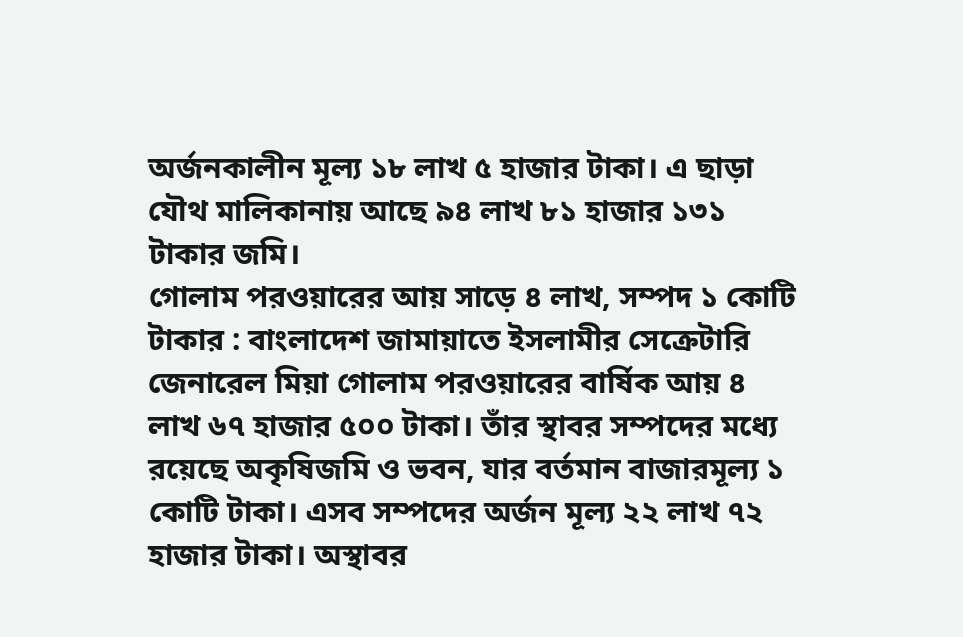অর্জনকালীন মূল্য ১৮ লাখ ৫ হাজার টাকা। এ ছাড়া যৌথ মালিকানায় আছে ৯৪ লাখ ৮১ হাজার ১৩১ টাকার জমি।
গোলাম পরওয়ারের আয় সাড়ে ৪ লাখ, সম্পদ ১ কোটি টাকার : বাংলাদেশ জামায়াতে ইসলামীর সেক্রেটারি জেনারেল মিয়া গোলাম পরওয়ারের বার্ষিক আয় ৪ লাখ ৬৭ হাজার ৫০০ টাকা। তাঁর স্থাবর সম্পদের মধ্যে রয়েছে অকৃষিজমি ও ভবন, যার বর্তমান বাজারমূল্য ১ কোটি টাকা। এসব সম্পদের অর্জন মূল্য ২২ লাখ ৭২ হাজার টাকা। অস্থাবর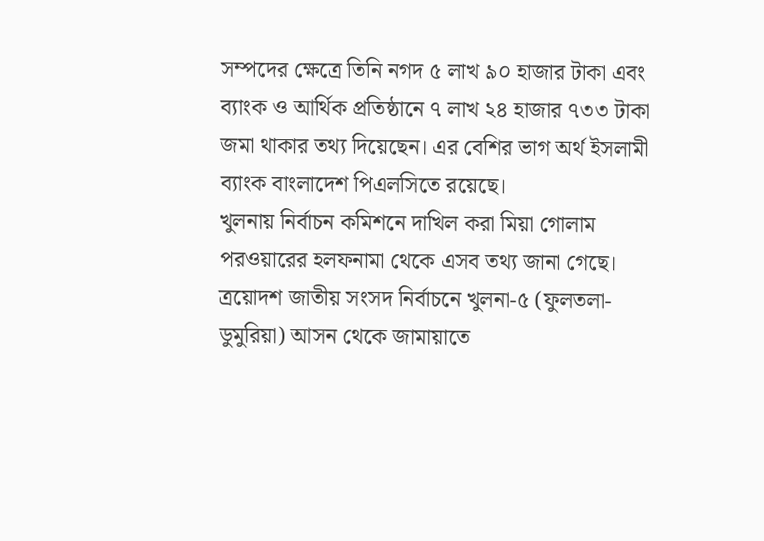সম্পদের ক্ষেত্রে তিনি নগদ ৫ লাখ ৯০ হাজার টাকা এবং ব্যাংক ও আর্থিক প্রতিষ্ঠানে ৭ লাখ ২৪ হাজার ৭৩৩ টাকা জমা থাকার তথ্য দিয়েছেন। এর বেশির ভাগ অর্থ ইসলামী ব্যাংক বাংলাদেশ পিএলসিতে রয়েছে।
খুলনায় নির্বাচন কমিশনে দাখিল করা মিয়া গোলাম পরওয়ারের হলফনামা থেকে এসব তথ্য জানা গেছে। ত্রয়োদশ জাতীয় সংসদ নির্বাচনে খুলনা-৫ (ফুলতলা-ডুমুরিয়া) আসন থেকে জামায়াতে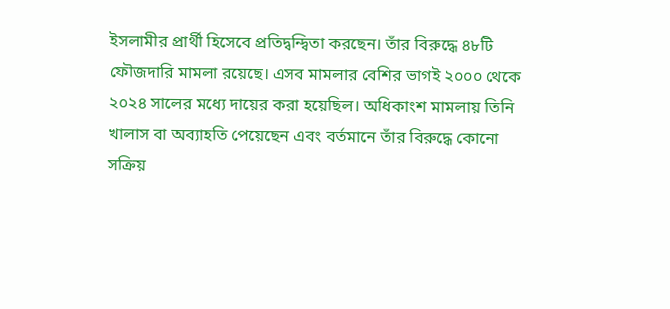ইসলামীর প্রার্থী হিসেবে প্রতিদ্বন্দ্বিতা করছেন। তাঁর বিরুদ্ধে ৪৮টি ফৌজদারি মামলা রয়েছে। এসব মামলার বেশির ভাগই ২০০০ থেকে ২০২৪ সালের মধ্যে দায়ের করা হয়েছিল। অধিকাংশ মামলায় তিনি খালাস বা অব্যাহতি পেয়েছেন এবং বর্তমানে তাঁর বিরুদ্ধে কোনো সক্রিয়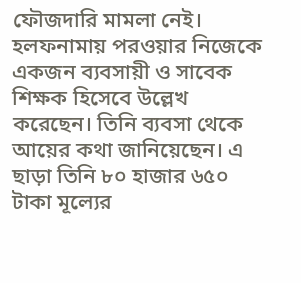ফৌজদারি মামলা নেই।
হলফনামায় পরওয়ার নিজেকে একজন ব্যবসায়ী ও সাবেক শিক্ষক হিসেবে উল্লেখ করেছেন। তিনি ব্যবসা থেকে আয়ের কথা জানিয়েছেন। এ ছাড়া তিনি ৮০ হাজার ৬৫০ টাকা মূল্যের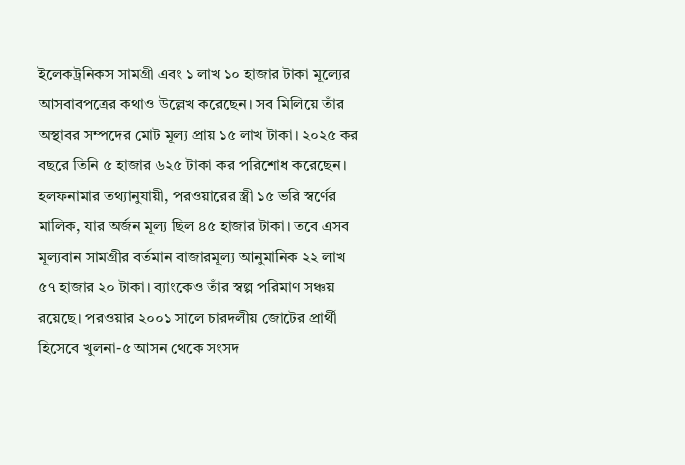ইলেকট্রনিকস সামগ্রী এবং ১ লাখ ১০ হাজার টাকা মূল্যের আসবাবপত্রের কথাও উল্লেখ করেছেন। সব মিলিয়ে তাঁর অস্থাবর সম্পদের মোট মূল্য প্রায় ১৫ লাখ টাকা। ২০২৫ কর বছরে তিনি ৫ হাজার ৬২৫ টাকা কর পরিশোধ করেছেন।
হলফনামার তথ্যানুযায়ী, পরওয়ারের স্ত্রী ১৫ ভরি স্বর্ণের মালিক, যার অর্জন মূল্য ছিল ৪৫ হাজার টাকা। তবে এসব মূল্যবান সামগ্রীর বর্তমান বাজারমূল্য আনুমানিক ২২ লাখ ৫৭ হাজার ২০ টাকা। ব্যাংকেও তাঁর স্বল্প পরিমাণ সঞ্চয় রয়েছে। পরওয়ার ২০০১ সালে চারদলীয় জোটের প্রার্থী হিসেবে খুলনা-৫ আসন থেকে সংসদ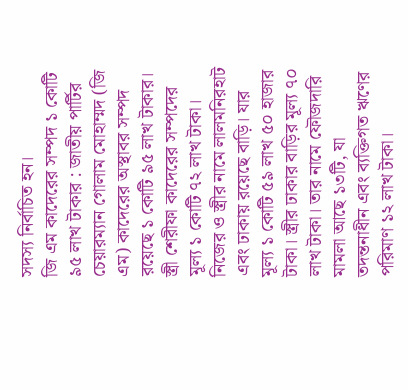সদস্য নির্বাচিত হন।
জি এম কাদেরের সম্পদ ১ কোটি ৯৫ লাখ টাকার : জাতীয় পার্টির চেয়ারম্যান গোলাম মোহাম্মদ (জি এম) কাদেরের অস্থাবর সম্পদ রয়েছে ১ কোটি ৯৫ লাখ টাকার। স্ত্রী শেরীফা কাদেরের সম্পদের মূল্য ১ কোটি ৭২ লাখ টাকা। নিজের ও স্ত্রীর নামে লালমনিরহাট এবং ঢাকায় রয়েছে বাড়ি। যার মূল্য ১ কোটি ৫৯ লাখ ৫০ হাজার টাকা। স্ত্রীর ঢাকার বাড়ির মূল্য ৭০ লাখ টাকা। তার নামে ফৌজদারি মামলা আছে ১৩টি, যা তদন্তনাধীন এবং ব্যক্তিগত ঋণের পরিমাণ ১২ লাখ টাকা।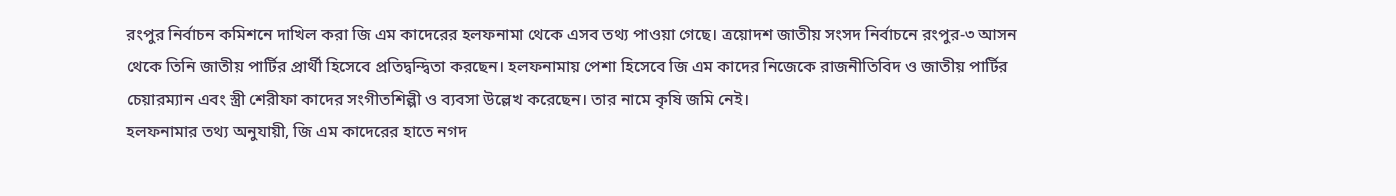রংপুর নির্বাচন কমিশনে দাখিল করা জি এম কাদেরের হলফনামা থেকে এসব তথ্য পাওয়া গেছে। ত্রয়োদশ জাতীয় সংসদ নির্বাচনে রংপুর-৩ আসন থেকে তিনি জাতীয় পার্টির প্রার্থী হিসেবে প্রতিদ্বন্দ্বিতা করছেন। হলফনামায় পেশা হিসেবে জি এম কাদের নিজেকে রাজনীতিবিদ ও জাতীয় পার্টির চেয়ারম্যান এবং স্ত্রী শেরীফা কাদের সংগীতশিল্পী ও ব্যবসা উল্লেখ করেছেন। তার নামে কৃষি জমি নেই।
হলফনামার তথ্য অনুযায়ী, জি এম কাদেরের হাতে নগদ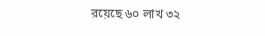রয়েছে ৬০ লাখ ৩২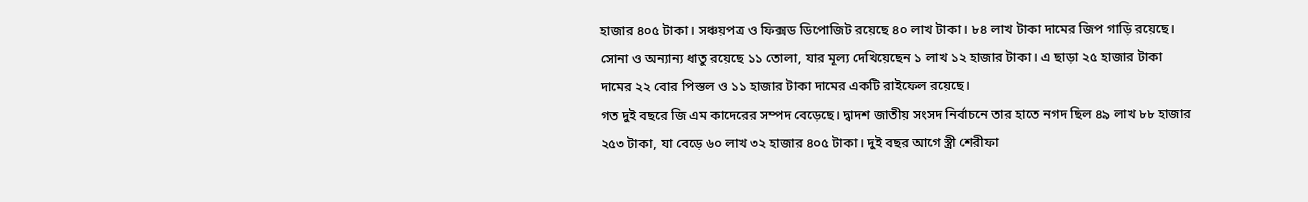হাজার ৪০৫ টাকা। সঞ্চয়পত্র ও ফিক্সড ডিপোজিট রয়েছে ৪০ লাখ টাকা। ৮৪ লাখ টাকা দামের জিপ গাড়ি রয়েছে। সোনা ও অন্যান্য ধাতু রয়েছে ১১ তোলা, যার মূল্য দেখিয়েছেন ১ লাখ ১২ হাজার টাকা। এ ছাড়া ২৫ হাজার টাকা দামের ২২ বোর পিস্তল ও ১১ হাজার টাকা দামের একটি রাইফেল রয়েছে।
গত দুই বছরে জি এম কাদেরের সম্পদ বেড়েছে। দ্বাদশ জাতীয় সংসদ নির্বাচনে তার হাতে নগদ ছিল ৪৯ লাখ ৮৮ হাজার ২৫৩ টাকা, যা বেড়ে ৬০ লাখ ৩২ হাজার ৪০৫ টাকা। দুই বছর আগে স্ত্রী শেরীফা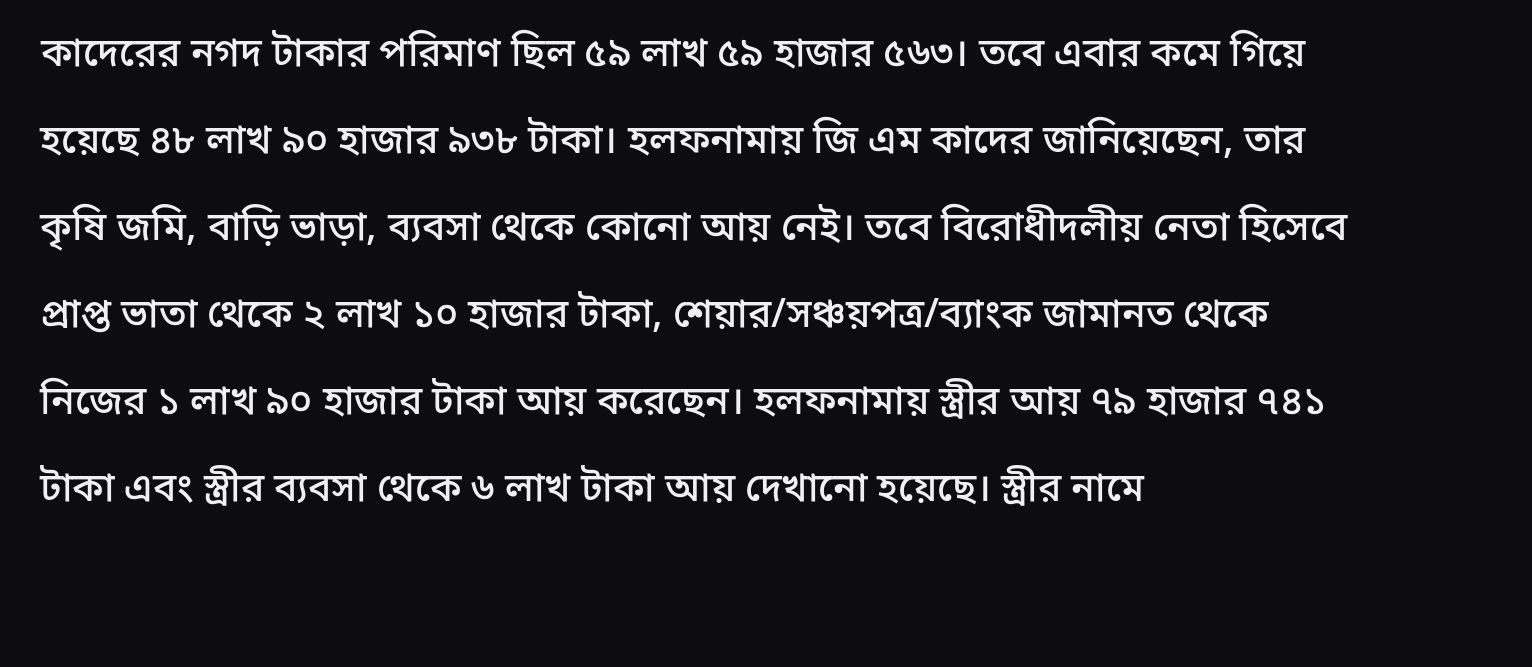কাদেরের নগদ টাকার পরিমাণ ছিল ৫৯ লাখ ৫৯ হাজার ৫৬৩। তবে এবার কমে গিয়ে হয়েছে ৪৮ লাখ ৯০ হাজার ৯৩৮ টাকা। হলফনামায় জি এম কাদের জানিয়েছেন, তার কৃষি জমি, বাড়ি ভাড়া, ব্যবসা থেকে কোনো আয় নেই। তবে বিরোধীদলীয় নেতা হিসেবে প্রাপ্ত ভাতা থেকে ২ লাখ ১০ হাজার টাকা, শেয়ার/সঞ্চয়পত্র/ব্যাংক জামানত থেকে নিজের ১ লাখ ৯০ হাজার টাকা আয় করেছেন। হলফনামায় স্ত্রীর আয় ৭৯ হাজার ৭৪১ টাকা এবং স্ত্রীর ব্যবসা থেকে ৬ লাখ টাকা আয় দেখানো হয়েছে। স্ত্রীর নামে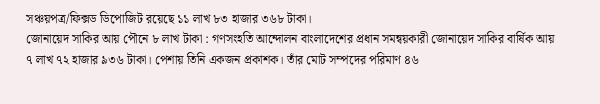সঞ্চয়পত্র/ফিক্সড ডিপোজিট রয়েছে ১১ লাখ ৮৩ হাজার ৩৬৮ টাকা।
জোনায়েদ সাকির আয় পৌনে ৮ লাখ টাকা : গণসংহতি আন্দোলন বাংলাদেশের প্রধান সমন্বয়কারী জোনায়েদ সাকির বার্ষিক আয় ৭ লাখ ৭২ হাজার ৯৩৬ টাকা। পেশায় তিনি একজন প্রকাশক। তাঁর মোট সম্পদের পরিমাণ ৪৬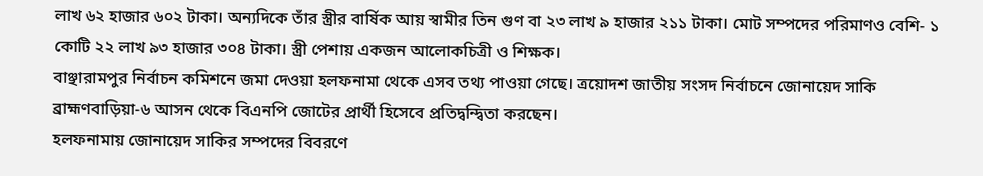লাখ ৬২ হাজার ৬০২ টাকা। অন্যদিকে তাঁর স্ত্রীর বার্ষিক আয় স্বামীর তিন গুণ বা ২৩ লাখ ৯ হাজার ২১১ টাকা। মোট সম্পদের পরিমাণও বেশি- ১ কোটি ২২ লাখ ৯৩ হাজার ৩০৪ টাকা। স্ত্রী পেশায় একজন আলোকচিত্রী ও শিক্ষক।
বাঞ্ছারামপুর নির্বাচন কমিশনে জমা দেওয়া হলফনামা থেকে এসব তথ্য পাওয়া গেছে। ত্রয়োদশ জাতীয় সংসদ নির্বাচনে জোনায়েদ সাকি ব্রাহ্মণবাড়িয়া-৬ আসন থেকে বিএনপি জোটের প্রার্থী হিসেবে প্রতিদ্বন্দ্বিতা করছেন।
হলফনামায় জোনায়েদ সাকির সম্পদের বিবরণে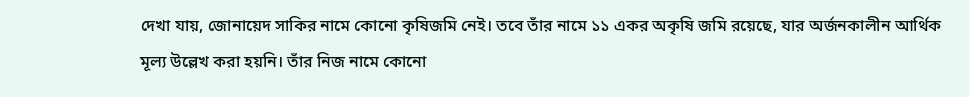দেখা যায়, জোনায়েদ সাকির নামে কোনো কৃষিজমি নেই। তবে তাঁর নামে ১১ একর অকৃষি জমি রয়েছে, যার অর্জনকালীন আর্থিক মূল্য উল্লেখ করা হয়নি। তাঁর নিজ নামে কোনো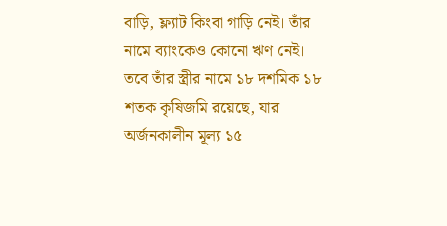বাড়ি, ফ্ল্যাট কিংবা গাড়ি নেই। তাঁর নামে ব্যাংকেও কোনো ঋণ নেই। তবে তাঁর স্ত্রীর নামে ১৮ দশমিক ১৮ শতক কৃষিজমি রয়েছে, যার অর্জনকালীন মূল্য ১৫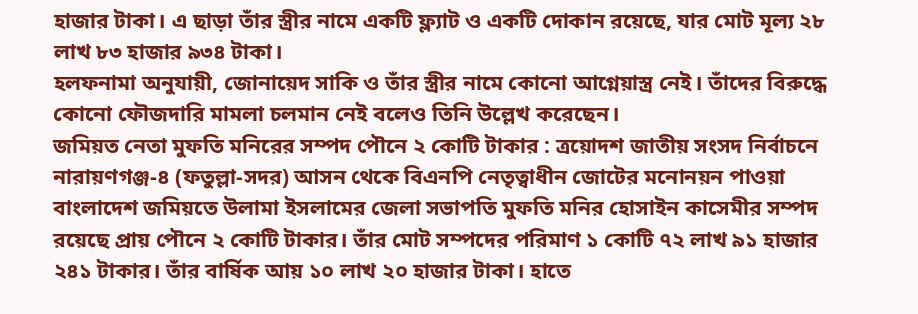হাজার টাকা। এ ছাড়া তাঁর স্ত্রীর নামে একটি ফ্ল্যাট ও একটি দোকান রয়েছে, যার মোট মূল্য ২৮ লাখ ৮৩ হাজার ৯৩৪ টাকা।
হলফনামা অনুযায়ী, জোনায়েদ সাকি ও তাঁর স্ত্রীর নামে কোনো আগ্নেয়াস্ত্র নেই। তাঁদের বিরুদ্ধে কোনো ফৌজদারি মামলা চলমান নেই বলেও তিনি উল্লেখ করেছেন।
জমিয়ত নেতা মুফতি মনিরের সম্পদ পৌনে ২ কোটি টাকার : ত্রয়োদশ জাতীয় সংসদ নির্বাচনে নারায়ণগঞ্জ-৪ (ফতুল্লা-সদর) আসন থেকে বিএনপি নেতৃত্বাধীন জোটের মনোনয়ন পাওয়া বাংলাদেশ জমিয়তে উলামা ইসলামের জেলা সভাপতি মুফতি মনির হোসাইন কাসেমীর সম্পদ রয়েছে প্রায় পৌনে ২ কোটি টাকার। তাঁর মোট সম্পদের পরিমাণ ১ কোটি ৭২ লাখ ৯১ হাজার ২৪১ টাকার। তাঁর বার্ষিক আয় ১০ লাখ ২০ হাজার টাকা। হাতে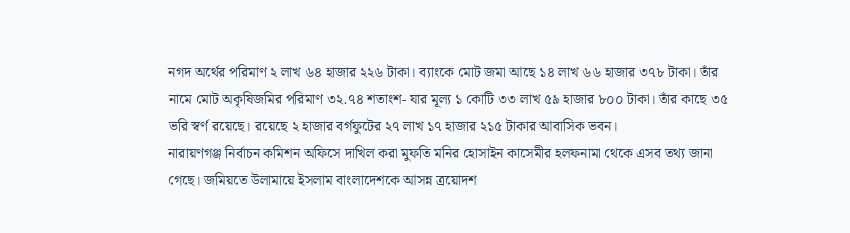নগদ অর্থের পরিমাণ ২ লাখ ৬৪ হাজার ২২৬ টাকা। ব্যাংকে মোট জমা আছে ১৪ লাখ ৬৬ হাজার ৩৭৮ টাকা। তাঁর নামে মোট অকৃষিজমির পরিমাণ ৩২.৭৪ শতাংশ- যার মূল্য ১ কোটি ৩৩ লাখ ৫৯ হাজার ৮০০ টাকা। তাঁর কাছে ৩৫ ভরি স্বর্ণ রয়েছে। রয়েছে ২ হাজার বর্গফুটের ২৭ লাখ ১৭ হাজার ২১৫ টাকার আবাসিক ভবন।
নারায়ণগঞ্জ নির্বাচন কমিশন অফিসে দাখিল করা মুফতি মনির হোসাইন কাসেমীর হলফনামা থেকে এসব তথ্য জানা গেছে। জমিয়তে উলামায়ে ইসলাম বাংলাদেশকে আসন্ন ত্রয়োদশ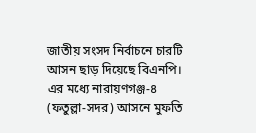জাতীয় সংসদ নির্বাচনে চারটি আসন ছাড় দিয়েছে বিএনপি। এর মধ্যে নারায়ণগঞ্জ-৪ (ফতুল্লা-সদর) আসনে মুফতি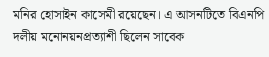মনির হোসাইন কাসেমী রয়েছেন। এ আসনটিতে বিএনপি দলীয় মনোনয়নপ্রত্যাশী ছিলেন সাবেক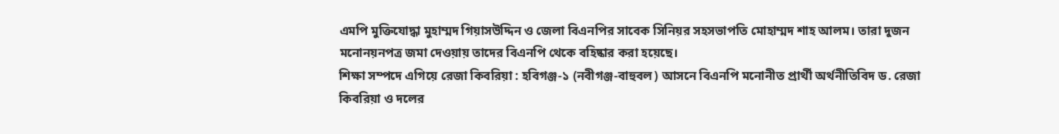এমপি মুক্তিযোদ্ধা মুহাম্মদ গিয়াসউদ্দিন ও জেলা বিএনপির সাবেক সিনিয়র সহসভাপতি মোহাম্মদ শাহ আলম। তারা দুজন মনোনয়নপত্র জমা দেওয়ায় তাদের বিএনপি থেকে বহিষ্কার করা হয়েছে।
শিক্ষা সম্পদে এগিয়ে রেজা কিবরিয়া : হবিগঞ্জ-১ (নবীগঞ্জ-বাহুবল) আসনে বিএনপি মনোনীত প্রার্থী অর্থনীতিবিদ ড. রেজা কিবরিয়া ও দলের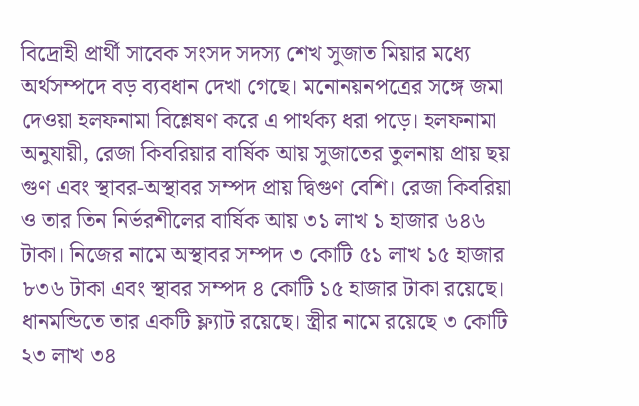বিদ্রোহী প্রার্থী সাবেক সংসদ সদস্য শেখ সুজাত মিয়ার মধ্যে অর্থসম্পদে বড় ব্যবধান দেখা গেছে। মনোনয়নপত্রের সঙ্গে জমা দেওয়া হলফনামা বিশ্লেষণ করে এ পার্থক্য ধরা পড়ে। হলফনামা অনুযায়ী, রেজা কিবরিয়ার বার্ষিক আয় সুজাতের তুলনায় প্রায় ছয় গুণ এবং স্থাবর-অস্থাবর সম্পদ প্রায় দ্বিগুণ বেশি। রেজা কিবরিয়া ও তার তিন নির্ভরশীলের বার্ষিক আয় ৩১ লাখ ১ হাজার ৬৪৬ টাকা। নিজের নামে অস্থাবর সম্পদ ৩ কোটি ৫১ লাখ ১৫ হাজার ৮৩৬ টাকা এবং স্থাবর সম্পদ ৪ কোটি ১৫ হাজার টাকা রয়েছে। ধানমন্ডিতে তার একটি ফ্ল্যাট রয়েছে। স্ত্রীর নামে রয়েছে ৩ কোটি ২৩ লাখ ৩৪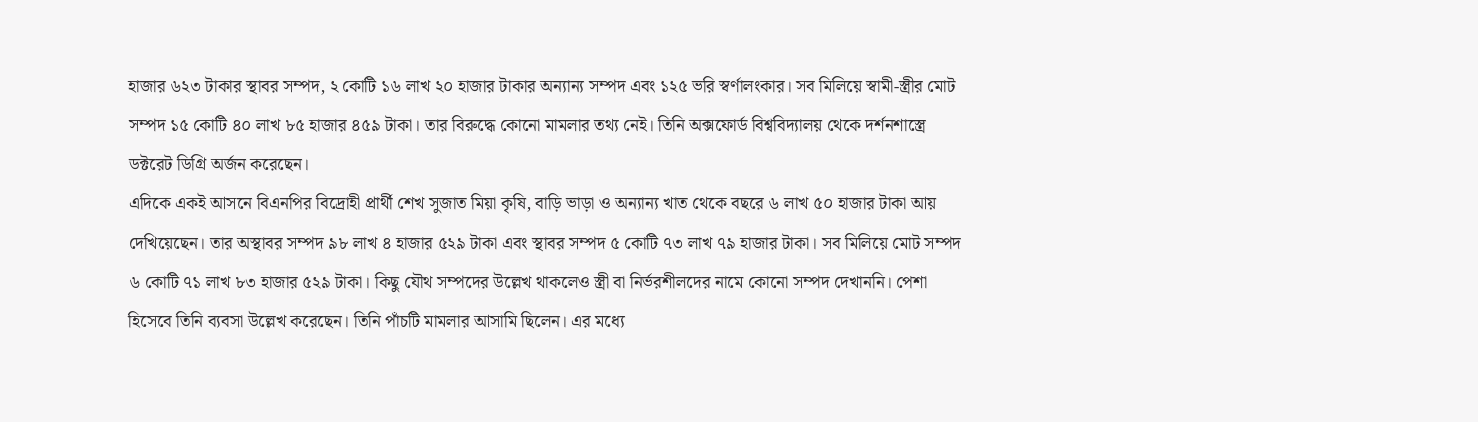হাজার ৬২৩ টাকার স্থাবর সম্পদ, ২ কোটি ১৬ লাখ ২০ হাজার টাকার অন্যান্য সম্পদ এবং ১২৫ ভরি স্বর্ণালংকার। সব মিলিয়ে স্বামী-স্ত্রীর মোট সম্পদ ১৫ কোটি ৪০ লাখ ৮৫ হাজার ৪৫৯ টাকা। তার বিরুদ্ধে কোনো মামলার তথ্য নেই। তিনি অক্সফোর্ড বিশ্ববিদ্যালয় থেকে দর্শনশাস্ত্রে ডক্টরেট ডিগ্রি অর্জন করেছেন।
এদিকে একই আসনে বিএনপির বিদ্রোহী প্রার্থী শেখ সুজাত মিয়া কৃষি, বাড়ি ভাড়া ও অন্যান্য খাত থেকে বছরে ৬ লাখ ৫০ হাজার টাকা আয় দেখিয়েছেন। তার অস্থাবর সম্পদ ৯৮ লাখ ৪ হাজার ৫২৯ টাকা এবং স্থাবর সম্পদ ৫ কোটি ৭৩ লাখ ৭৯ হাজার টাকা। সব মিলিয়ে মোট সম্পদ ৬ কোটি ৭১ লাখ ৮৩ হাজার ৫২৯ টাকা। কিছু যৌথ সম্পদের উল্লেখ থাকলেও স্ত্রী বা নির্ভরশীলদের নামে কোনো সম্পদ দেখাননি। পেশা হিসেবে তিনি ব্যবসা উল্লেখ করেছেন। তিনি পাঁচটি মামলার আসামি ছিলেন। এর মধ্যে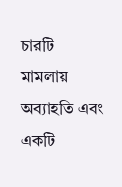চারটি মামলায় অব্যাহতি এবং একটি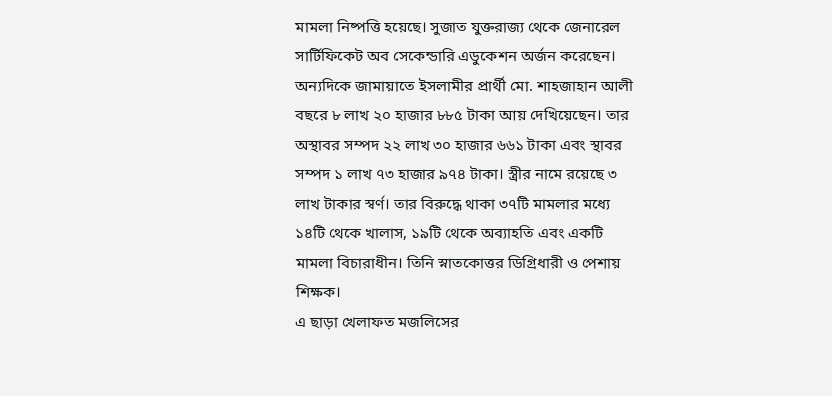মামলা নিষ্পত্তি হয়েছে। সুজাত যুক্তরাজ্য থেকে জেনারেল সার্টিফিকেট অব সেকেন্ডারি এডুকেশন অর্জন করেছেন। অন্যদিকে জামায়াতে ইসলামীর প্রার্থী মো. শাহজাহান আলী বছরে ৮ লাখ ২০ হাজার ৮৮৫ টাকা আয় দেখিয়েছেন। তার অস্থাবর সম্পদ ২২ লাখ ৩০ হাজার ৬৬১ টাকা এবং স্থাবর সম্পদ ১ লাখ ৭৩ হাজার ৯৭৪ টাকা। স্ত্রীর নামে রয়েছে ৩ লাখ টাকার স্বর্ণ। তার বিরুদ্ধে থাকা ৩৭টি মামলার মধ্যে ১৪টি থেকে খালাস, ১৯টি থেকে অব্যাহতি এবং একটি মামলা বিচারাধীন। তিনি স্নাতকোত্তর ডিগ্রিধারী ও পেশায় শিক্ষক।
এ ছাড়া খেলাফত মজলিসের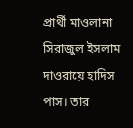প্রার্থী মাওলানা সিরাজুল ইসলাম দাওরায়ে হাদিস পাস। তার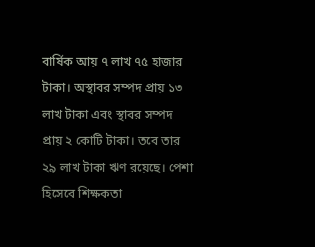বার্ষিক আয় ৭ লাখ ৭৫ হাজার টাকা। অস্থাবর সম্পদ প্রায় ১৩ লাখ টাকা এবং স্থাবর সম্পদ প্রায় ২ কোটি টাকা। তবে তার ২৯ লাখ টাকা ঋণ রয়েছে। পেশা হিসেবে শিক্ষকতা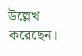উল্লেখ করেছেন।